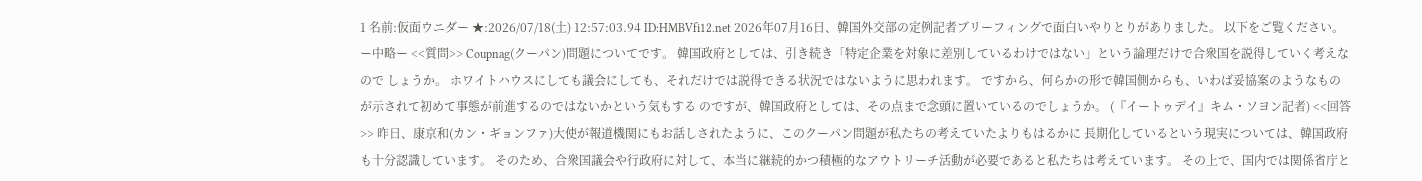1 名前:仮面ウニダー ★:2026/07/18(土) 12:57:03.94 ID:HMBVfi12.net 2026年07月16日、韓国外交部の定例記者ブリーフィングで面白いやりとりがありました。 以下をご覧ください。 ー中略ー <<質問>> Coupnag(クーパン)問題についてです。 韓国政府としては、引き続き「特定企業を対象に差別しているわけではない」という論理だけで合衆国を説得していく考えなので しょうか。 ホワイトハウスにしても議会にしても、それだけでは説得できる状況ではないように思われます。 ですから、何らかの形で韓国側からも、いわば妥協案のようなものが示されて初めて事態が前進するのではないかという気もする のですが、韓国政府としては、その点まで念頭に置いているのでしょうか。 (『イートゥデイ』キム・ソヨン記者) <<回答>> 昨日、康京和(カン・ギョンファ)大使が報道機関にもお話しされたように、このクーパン問題が私たちの考えていたよりもはるかに 長期化しているという現実については、韓国政府も十分認識しています。 そのため、合衆国議会や行政府に対して、本当に継続的かつ積極的なアウトリーチ活動が必要であると私たちは考えています。 その上で、国内では関係省庁と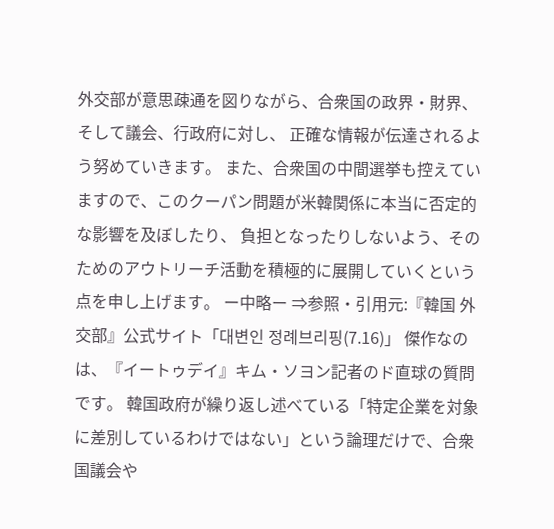外交部が意思疎通を図りながら、合衆国の政界・財界、そして議会、行政府に対し、 正確な情報が伝達されるよう努めていきます。 また、合衆国の中間選挙も控えていますので、このクーパン問題が米韓関係に本当に否定的な影響を及ぼしたり、 負担となったりしないよう、そのためのアウトリーチ活動を積極的に展開していくという点を申し上げます。 ー中略ー ⇒参照・引用元:『韓国 外交部』公式サイト「대변인 정례브리핑(7.16)」 傑作なのは、『イートゥデイ』キム・ソヨン記者のド直球の質問です。 韓国政府が繰り返し述べている「特定企業を対象に差別しているわけではない」という論理だけで、合衆国議会や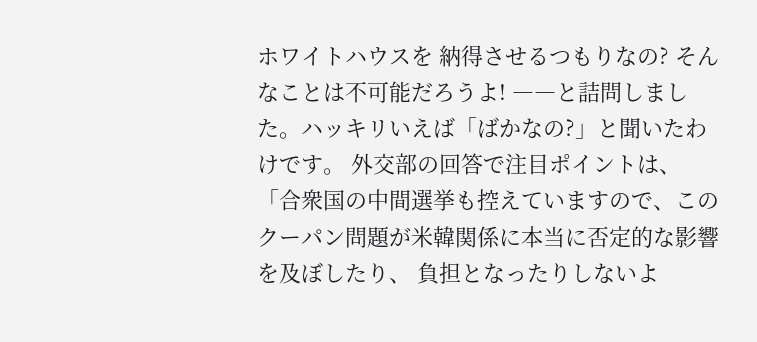ホワイトハウスを 納得させるつもりなの? そんなことは不可能だろうよ! ――と詰問しました。ハッキリいえば「ばかなの?」と聞いたわけです。 外交部の回答で注目ポイントは、 「合衆国の中間選挙も控えていますので、このクーパン問題が米韓関係に本当に否定的な影響を及ぼしたり、 負担となったりしないよ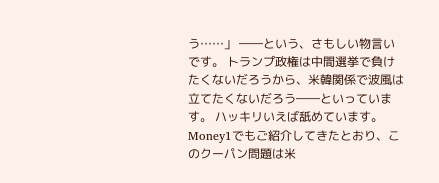う……」 ――という、さもしい物言いです。 トランプ政権は中間選挙で負けたくないだろうから、米韓関係で波風は立てたくないだろう――といっています。 ハッキリいえば舐めています。 Money1でもご紹介してきたとおり、このクーパン問題は米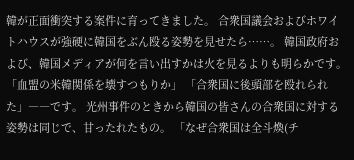韓が正面衝突する案件に育ってきました。 合衆国議会およびホワイトハウスが強硬に韓国をぶん殴る姿勢を見せたら……。 韓国政府および、韓国メディアが何を言い出すかは火を見るよりも明らかです。「血盟の米韓関係を壊すつもりか」 「合衆国に後頭部を殴れられた」――です。 光州事件のときから韓国の皆さんの合衆国に対する姿勢は同じで、甘ったれたもの。 「なぜ合衆国は全斗煥(チ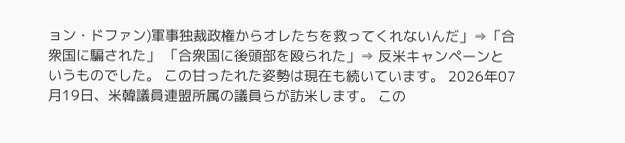ョン・ドファン)軍事独裁政権からオレたちを救ってくれないんだ」⇒「合衆国に騙された」 「合衆国に後頭部を殴られた」⇒ 反米キャンペーンというものでした。 この甘ったれた姿勢は現在も続いています。 2026年07月19日、米韓議員連盟所属の議員らが訪米します。 この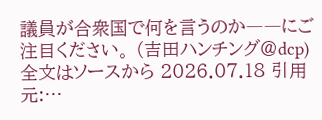議員が合衆国で何を言うのか――にご注目ください。 (吉田ハンチング@dcp) 全文はソースから 2026.07.18 引用元:…